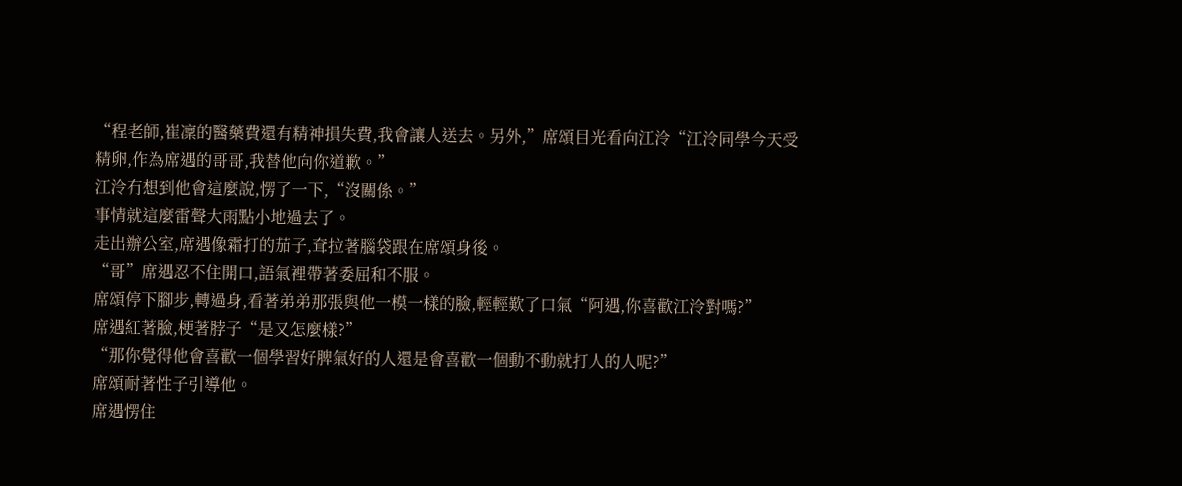“程老師,崔凜的醫藥費還有精神損失費,我會讓人送去。另外,”席頌目光看向江泠“江泠同學今天受精卵,作為席遇的哥哥,我替他向你道歉。”
江泠冇想到他會這麼說,愣了一下,“沒關係。”
事情就這麼雷聲大雨點小地過去了。
走出辦公室,席遇像霜打的茄子,耷拉著腦袋跟在席頌身後。
“哥”席遇忍不住開口,語氣裡帶著委屈和不服。
席頌停下腳步,轉過身,看著弟弟那張與他一模一樣的臉,輕輕歎了口氣“阿遇,你喜歡江泠對嗎?”
席遇紅著臉,梗著脖子“是又怎麼樣?”
“那你覺得他會喜歡一個學習好脾氣好的人還是會喜歡一個動不動就打人的人呢?”
席頌耐著性子引導他。
席遇愣住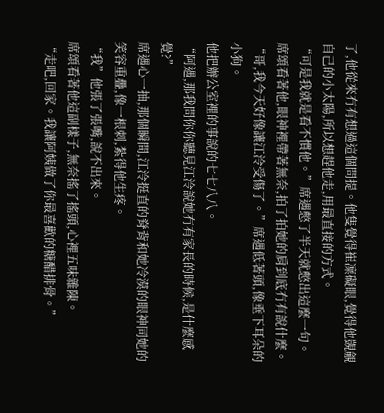了,他從來冇有想過這個問提。他隻覺得崔凜礙眼,覺得他覬覦自己的小太陽,所以想趕他走,用最直接的方式。
“可是我就是看不慣他。”席遇憋了半天就憋出這麼一句。
席頌看著他,眼神裡帶著無奈,拍了拍她的肩到底冇有說什麼。
“哥,我今天好像讓江泠受傷了。”席遇低著頭,像垂下耳朵的小狗。
他把辦公室裡的事說的七七八八。
“阿遇,那我問你你聽見江泠說她冇有家長的時候,是什麼感覺?”
席遇心一抽,那個瞬間,江泠挺直的脊背和她冷漠的眼神同她的笑容重疊,像一根刺,紮得他生疼。
“我”他張了張嘴,說不出來。
席頌看著他這副樣子,無奈搖了搖頭,心裡五味雜陳。
“走吧,回家。我讓阿姨做了你最喜歡的糖醋排骨。”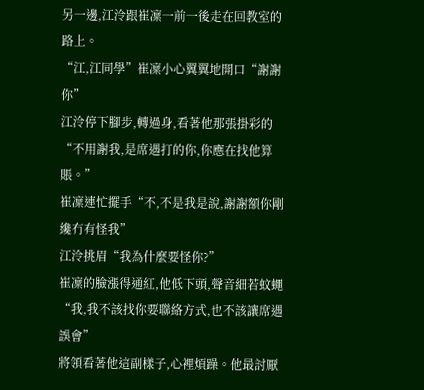另一邊,江泠跟崔凜一前一後走在回教室的路上。
“江,江同學”崔凜小心翼翼地開口“謝謝你”
江泠停下腳步,轉過身,看著他那張掛彩的“不用謝我,是席遇打的你,你應在找他算賬。”
崔凜連忙擺手“不,不是我是說,謝謝額你剛纔冇有怪我”
江泠挑眉“我為什麼要怪你?”
崔凜的臉漲得通紅,他低下頭,聲音細若蚊蠅“我,我不該找你要聯絡方式,也不該讓席遇誤會”
將領看著他這副樣子,心裡煩躁。他最討厭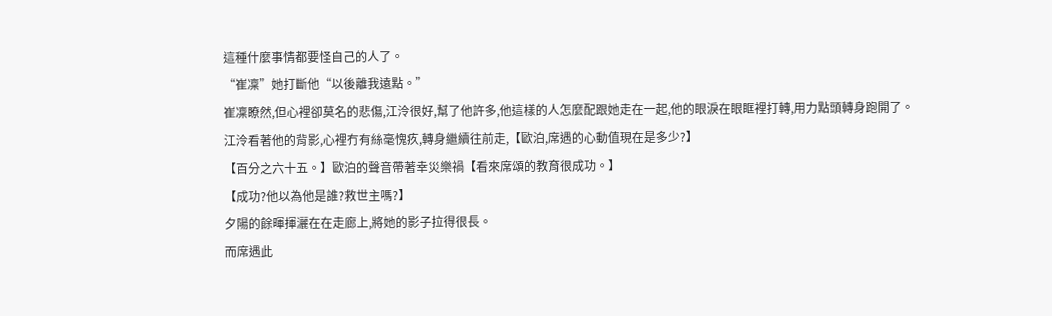這種什麼事情都要怪自己的人了。
“崔凜”她打斷他“以後離我遠點。”
崔凜瞭然,但心裡卻莫名的悲傷,江泠很好,幫了他許多,他這樣的人怎麼配跟她走在一起,他的眼淚在眼眶裡打轉,用力點頭轉身跑開了。
江泠看著他的背影,心裡冇有絲毫愧疚,轉身繼續往前走,【歐泊,席遇的心動值現在是多少?】
【百分之六十五。】歐泊的聲音帶著幸災樂禍【看來席頌的教育很成功。】
【成功?他以為他是誰?救世主嗎?】
夕陽的餘暉揮灑在在走廊上,將她的影子拉得很長。
而席遇此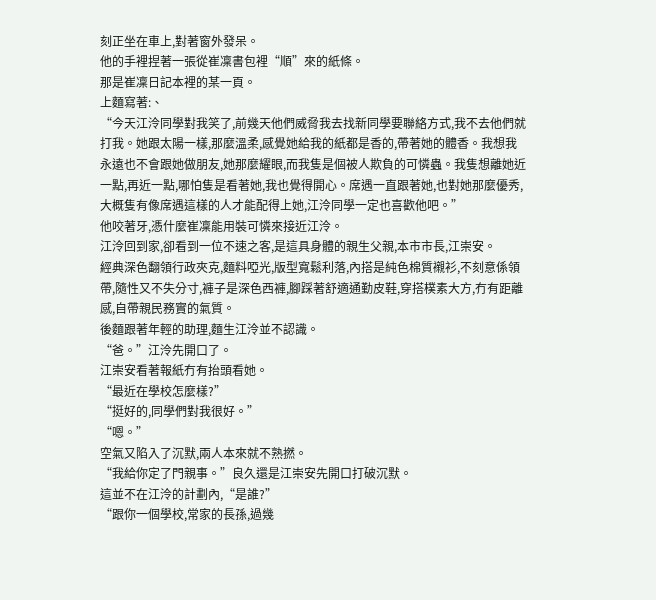刻正坐在車上,對著窗外發呆。
他的手裡捏著一張從崔凜書包裡“順”來的紙條。
那是崔凜日記本裡的某一頁。
上麵寫著:、
“今天江泠同學對我笑了,前幾天他們威脅我去找新同學要聯絡方式,我不去他們就打我。她跟太陽一樣,那麼溫柔,感覺她給我的紙都是香的,帶著她的體香。我想我永遠也不會跟她做朋友,她那麼耀眼,而我隻是個被人欺負的可憐蟲。我隻想離她近一點,再近一點,哪怕隻是看著她,我也覺得開心。席遇一直跟著她,也對她那麼優秀,大概隻有像席遇這樣的人才能配得上她,江泠同學一定也喜歡他吧。”
他咬著牙,憑什麼崔凜能用裝可憐來接近江泠。
江泠回到家,卻看到一位不速之客,是這具身體的親生父親,本市市長,江崇安。
經典深色翻領行政夾克,麵料啞光,版型寬鬆利落,內搭是純色棉質襯衫,不刻意係領帶,隨性又不失分寸,褲子是深色西褲,腳踩著舒適通勤皮鞋,穿搭樸素大方,冇有距離感,自帶親民務實的氣質。
後麵跟著年輕的助理,麵生江泠並不認識。
“爸。”江泠先開口了。
江崇安看著報紙冇有抬頭看她。
“最近在學校怎麼樣?”
“挺好的,同學們對我很好。”
“嗯。”
空氣又陷入了沉默,兩人本來就不熟撚。
“我給你定了門親事。”良久還是江崇安先開口打破沉默。
這並不在江泠的計劃內,“是誰?”
“跟你一個學校,常家的長孫,過幾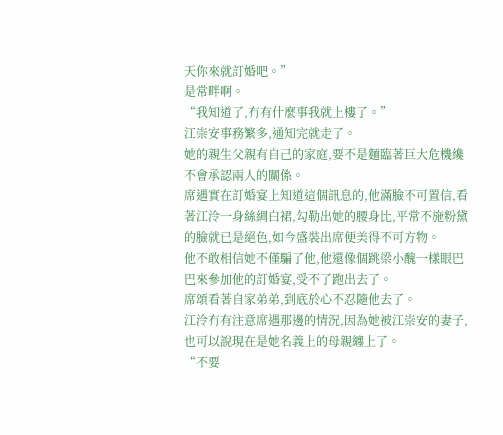天你來就訂婚吧。”
是常畔啊。
“我知道了,冇有什麼事我就上樓了。”
江崇安事務繁多,通知完就走了。
她的親生父親有自己的家庭,要不是麵臨著巨大危機纔不會承認兩人的關係。
席遇實在訂婚宴上知道這個訊息的,他滿臉不可置信,看著江泠一身絲綢白裙,勾勒出她的腰身比,平常不施粉黛的臉就已是絕色,如今盛裝出席便美得不可方物。
他不敢相信她不僅騙了他,他還像個跳梁小醜一樣眼巴巴來參加他的訂婚宴,受不了跑出去了。
席頌看著自家弟弟,到底於心不忍隨他去了。
江泠冇有注意席遇那邊的情況,因為她被江崇安的妻子,也可以說現在是她名義上的母親纏上了。
“不要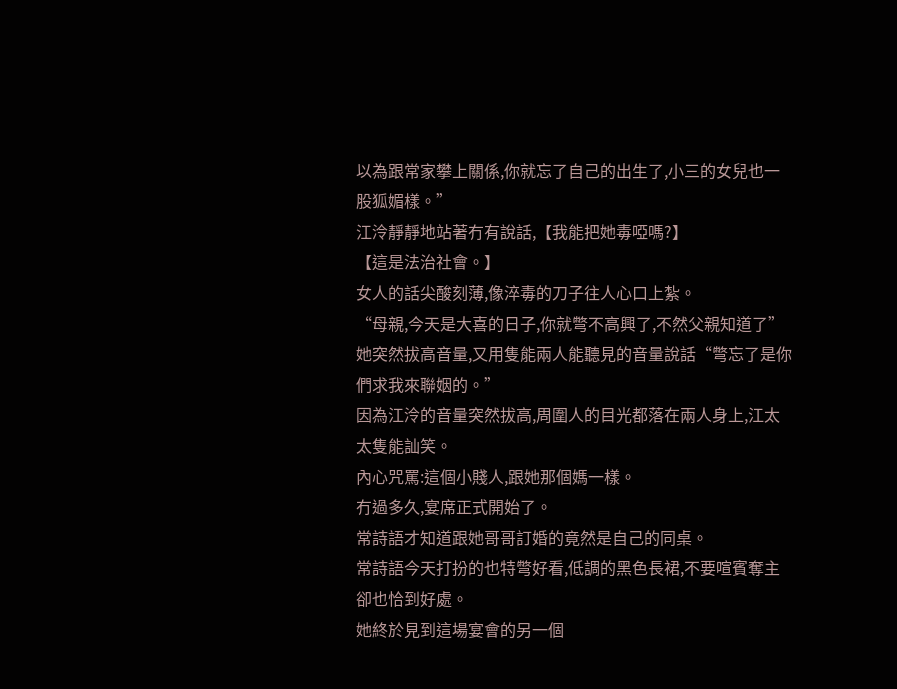以為跟常家攀上關係,你就忘了自己的出生了,小三的女兒也一股狐媚樣。”
江泠靜靜地站著冇有說話,【我能把她毒啞嗎?】
【這是法治社會。】
女人的話尖酸刻薄,像淬毒的刀子往人心口上紮。
“母親,今天是大喜的日子,你就彆不高興了,不然父親知道了”她突然拔高音量,又用隻能兩人能聽見的音量說話“彆忘了是你們求我來聯姻的。”
因為江泠的音量突然拔高,周圍人的目光都落在兩人身上,江太太隻能訕笑。
內心咒罵:這個小賤人,跟她那個媽一樣。
冇過多久,宴席正式開始了。
常詩語才知道跟她哥哥訂婚的竟然是自己的同桌。
常詩語今天打扮的也特彆好看,低調的黑色長裙,不要喧賓奪主卻也恰到好處。
她終於見到這場宴會的另一個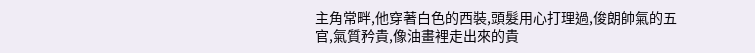主角常畔,他穿著白色的西裝,頭髮用心打理過,俊朗帥氣的五官,氣質矜貴,像油畫裡走出來的貴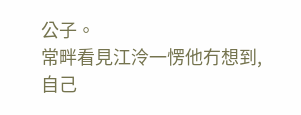公子。
常畔看見江泠一愣他冇想到,自己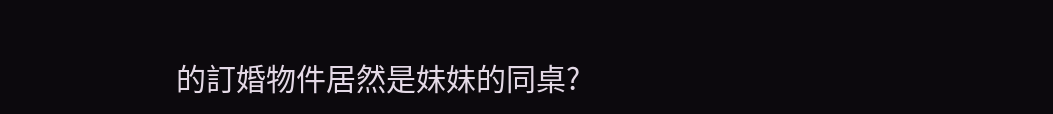的訂婚物件居然是妹妹的同桌?